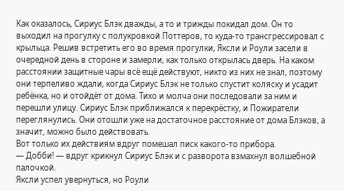Как оказалось, Сириус Блэк дважды, а то и трижды покидал дом. Он то выходил на прогулку с полукровкой Поттеров, то куда-то трансгрессировал с крыльца. Решив встретить его во время прогулки, Яксли и Роули засели в очередной день в стороне и замерли, как только открылась дверь. На каком расстоянии защитные чары всё ещё действуют, никто из них не знал, поэтому они терпеливо ждали, когда Сириус Блэк не только спустит коляску и усадит ребёнка, но и отойдёт от дома. Тихо и молча они последовали за ним и перешли улицу. Сириус Блэк приближался к перекрёстку, и Пожиратели переглянулись. Они отошли уже на достаточное расстояние от дома Блэков, а значит, можно было действовать.
Вот только их действиям вдруг помешал писк какого-то прибора.
— Добби! — вдруг крикнул Сириус Блэк и с разворота взмахнул волшебной палочкой.
Яксли успел увернуться, но Роули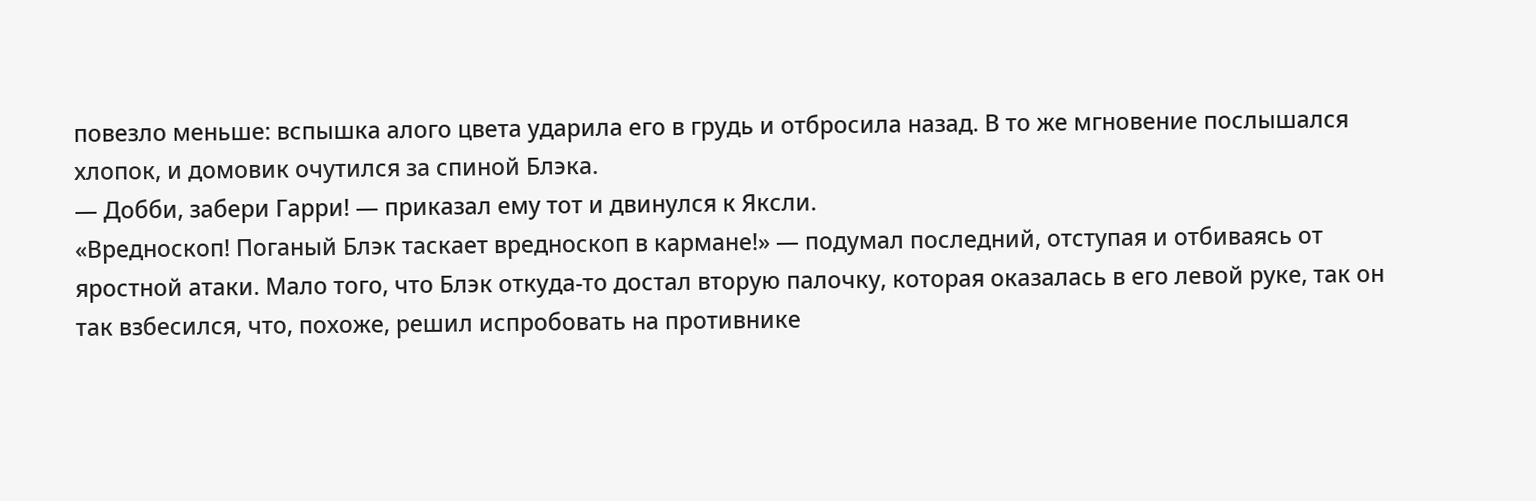повезло меньше: вспышка алого цвета ударила его в грудь и отбросила назад. В то же мгновение послышался хлопок, и домовик очутился за спиной Блэка.
— Добби, забери Гарри! — приказал ему тот и двинулся к Яксли.
«Вредноскоп! Поганый Блэк таскает вредноскоп в кармане!» — подумал последний, отступая и отбиваясь от яростной атаки. Мало того, что Блэк откуда-то достал вторую палочку, которая оказалась в его левой руке, так он так взбесился, что, похоже, решил испробовать на противнике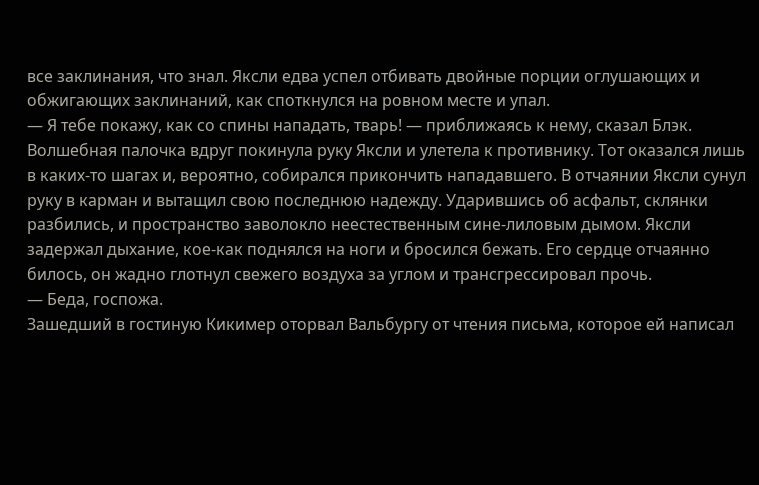все заклинания, что знал. Яксли едва успел отбивать двойные порции оглушающих и обжигающих заклинаний, как споткнулся на ровном месте и упал.
— Я тебе покажу, как со спины нападать, тварь! — приближаясь к нему, сказал Блэк.
Волшебная палочка вдруг покинула руку Яксли и улетела к противнику. Тот оказался лишь в каких-то шагах и, вероятно, собирался прикончить нападавшего. В отчаянии Яксли сунул руку в карман и вытащил свою последнюю надежду. Ударившись об асфальт, склянки разбились, и пространство заволокло неестественным сине-лиловым дымом. Яксли задержал дыхание, кое-как поднялся на ноги и бросился бежать. Его сердце отчаянно билось, он жадно глотнул свежего воздуха за углом и трансгрессировал прочь.
— Беда, госпожа.
Зашедший в гостиную Кикимер оторвал Вальбургу от чтения письма, которое ей написал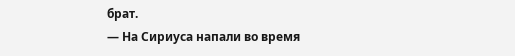брат.
— На Сириуса напали во время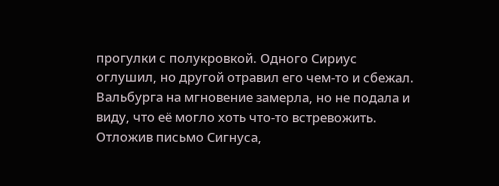прогулки с полукровкой. Одного Сириус оглушил, но другой отравил его чем-то и сбежал.
Вальбурга на мгновение замерла, но не подала и виду, что её могло хоть что-то встревожить. Отложив письмо Сигнуса,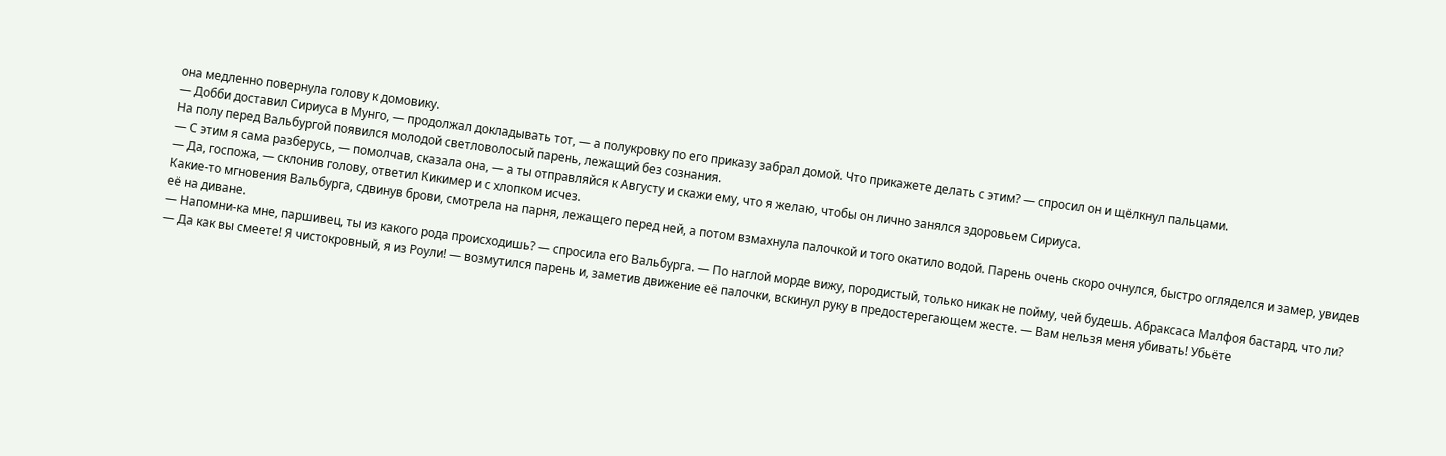она медленно повернула голову к домовику.
— Добби доставил Сириуса в Мунго, — продолжал докладывать тот, — а полукровку по его приказу забрал домой. Что прикажете делать с этим? — спросил он и щёлкнул пальцами.
На полу перед Вальбургой появился молодой светловолосый парень, лежащий без сознания.
— С этим я сама разберусь, — помолчав, сказала она, — а ты отправляйся к Августу и скажи ему, что я желаю, чтобы он лично занялся здоровьем Сириуса.
— Да, госпожа, — склонив голову, ответил Кикимер и с хлопком исчез.
Какие-то мгновения Вальбурга, сдвинув брови, смотрела на парня, лежащего перед ней, а потом взмахнула палочкой и того окатило водой. Парень очень скоро очнулся, быстро огляделся и замер, увидев её на диване.
— Напомни-ка мне, паршивец, ты из какого рода происходишь? — спросила его Вальбурга. — По наглой морде вижу, породистый, только никак не пойму, чей будешь. Абраксаса Малфоя бастард, что ли?
— Да как вы смеете! Я чистокровный, я из Роули! — возмутился парень и, заметив движение её палочки, вскинул руку в предостерегающем жесте. — Вам нельзя меня убивать! Убьёте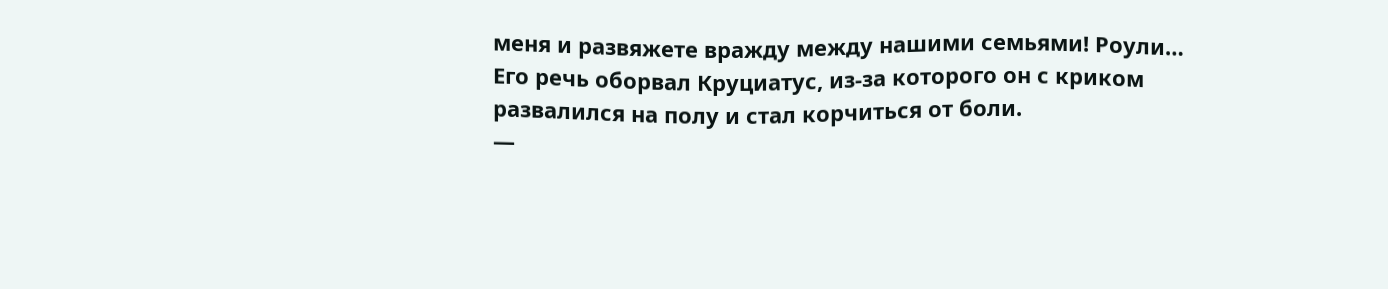меня и развяжете вражду между нашими семьями! Роули…
Его речь оборвал Круциатус, из-за которого он с криком развалился на полу и стал корчиться от боли.
—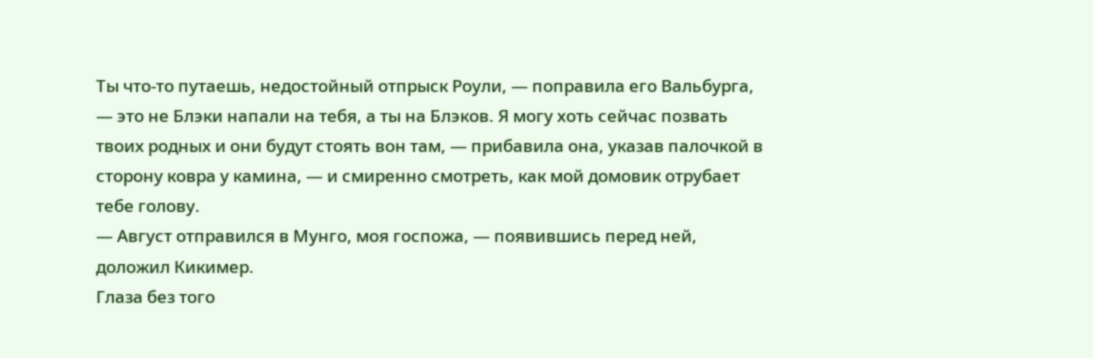Ты что-то путаешь, недостойный отпрыск Роули, — поправила его Вальбурга, — это не Блэки напали на тебя, а ты на Блэков. Я могу хоть сейчас позвать твоих родных и они будут стоять вон там, — прибавила она, указав палочкой в сторону ковра у камина, — и смиренно смотреть, как мой домовик отрубает тебе голову.
— Август отправился в Мунго, моя госпожа, — появившись перед ней, доложил Кикимер.
Глаза без того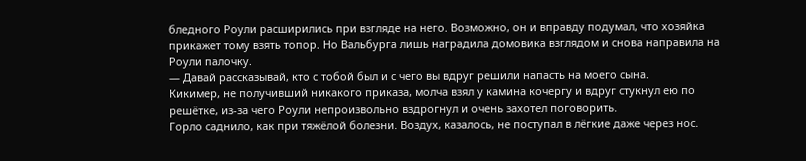бледного Роули расширились при взгляде на него. Возможно, он и вправду подумал, что хозяйка прикажет тому взять топор. Но Вальбурга лишь наградила домовика взглядом и снова направила на Роули палочку.
— Давай рассказывай, кто с тобой был и с чего вы вдруг решили напасть на моего сына.
Кикимер, не получивший никакого приказа, молча взял у камина кочергу и вдруг стукнул ею по решётке, из-за чего Роули непроизвольно вздрогнул и очень захотел поговорить.
Горло саднило, как при тяжёлой болезни. Воздух, казалось, не поступал в лёгкие даже через нос.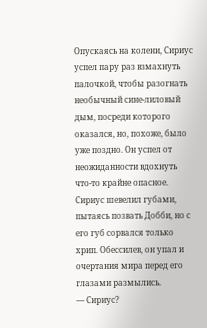Опускаясь на колени, Сириус успел пару раз взмахнуть палочкой, чтобы разогнать необычный сине-лиловый дым, посреди которого оказался, но, похоже, было уже поздно. Он успел от неожиданности вдохнуть что-то крайне опасное. Сириус шевелил губами, пытаясь позвать Добби, но с его губ сорвался только хрип. Обессилев, он упал и очертания мира перед его глазами размылись.
— Сириус?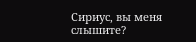Сириус, вы меня слышите?